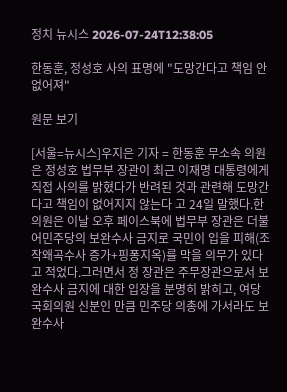정치 뉴시스 2026-07-24T12:38:05

한동훈, 정성호 사의 표명에 "도망간다고 책임 안 없어져"

원문 보기

[서울=뉴시스]우지은 기자 = 한동훈 무소속 의원은 정성호 법무부 장관이 최근 이재명 대통령에게 직접 사의를 밝혔다가 반려된 것과 관련해 도망간다고 책임이 없어지지 않는다 고 24일 말했다.한 의원은 이날 오후 페이스북에 법무부 장관은 더불어민주당의 보완수사 금지로 국민이 입을 피해(조작왜곡수사 증가+핑퐁지옥)를 막을 의무가 있다 고 적었다.그러면서 정 장관은 주무장관으로서 보완수사 금지에 대한 입장을 분명히 밝히고, 여당 국회의원 신분인 만큼 민주당 의총에 가서라도 보완수사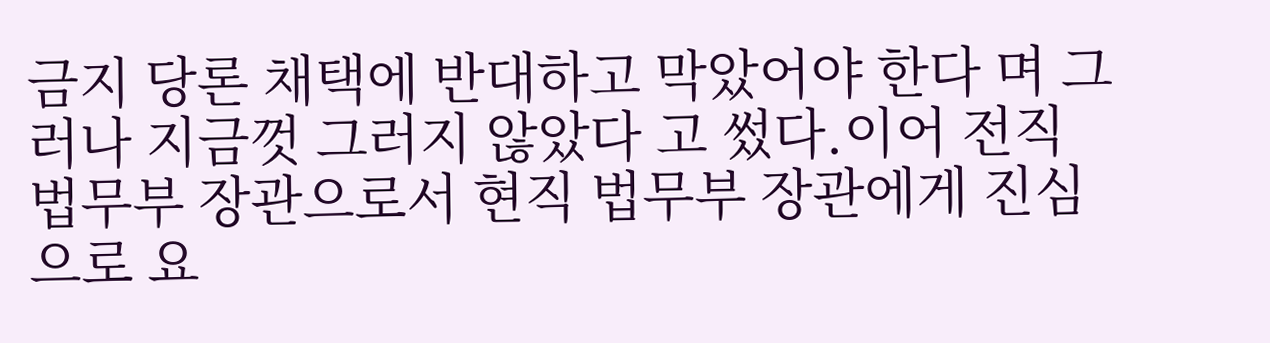금지 당론 채택에 반대하고 막았어야 한다 며 그러나 지금껏 그러지 않았다 고 썼다.이어 전직 법무부 장관으로서 현직 법무부 장관에게 진심으로 요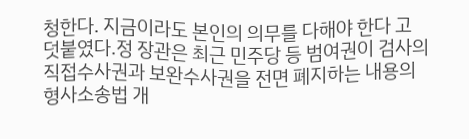청한다. 지금이라도 본인의 의무를 다해야 한다 고 덧붙였다.정 장관은 최근 민주당 등 범여권이 검사의 직접수사권과 보완수사권을 전면 폐지하는 내용의 형사소송법 개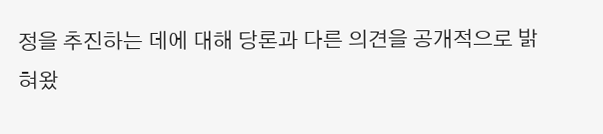정을 추진하는 데에 대해 당론과 다른 의견을 공개적으로 밝혀왔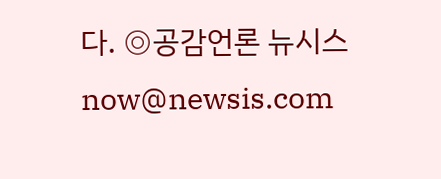다. ◎공감언론 뉴시스 now@newsis.com